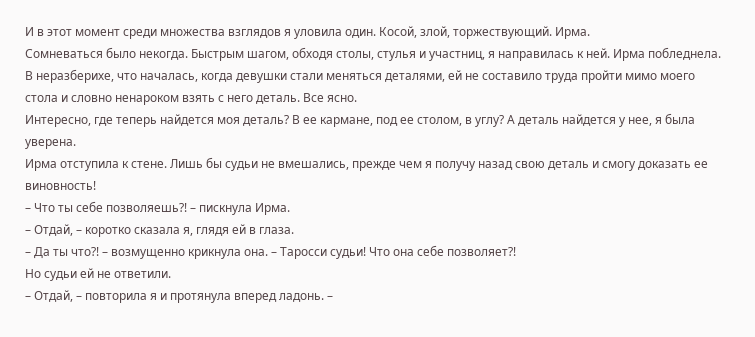И в этот момент среди множества взглядов я уловила один. Косой, злой, торжествующий. Ирма.
Сомневаться было некогда. Быстрым шагом, обходя столы, стулья и участниц, я направилась к ней. Ирма побледнела. В неразберихе, что началась, когда девушки стали меняться деталями, ей не составило труда пройти мимо моего стола и словно ненароком взять с него деталь. Все ясно.
Интересно, где теперь найдется моя деталь? В ее кармане, под ее столом, в углу? А деталь найдется у нее, я была уверена.
Ирма отступила к стене. Лишь бы судьи не вмешались, прежде чем я получу назад свою деталь и смогу доказать ее виновность!
– Что ты себе позволяешь?! – пискнула Ирма.
– Отдай, – коротко сказала я, глядя ей в глаза.
– Да ты что?! – возмущенно крикнула она. – Таросси судьи! Что она себе позволяет?!
Но судьи ей не ответили.
– Отдай, – повторила я и протянула вперед ладонь. –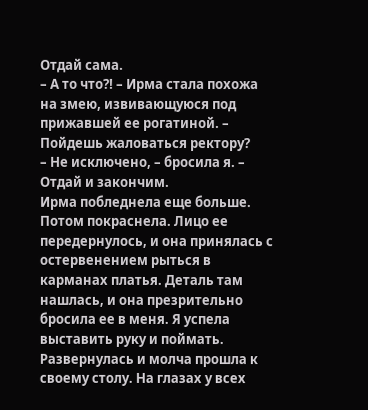Отдай сама.
– А то что?! – Ирма стала похожа на змею, извивающуюся под прижавшей ее рогатиной. – Пойдешь жаловаться ректору?
– Не исключено, – бросила я. – Отдай и закончим.
Ирма побледнела еще больше. Потом покраснела. Лицо ее передернулось, и она принялась с остервенением рыться в карманах платья. Деталь там нашлась, и она презрительно бросила ее в меня. Я успела выставить руку и поймать.
Развернулась и молча прошла к своему столу. На глазах у всех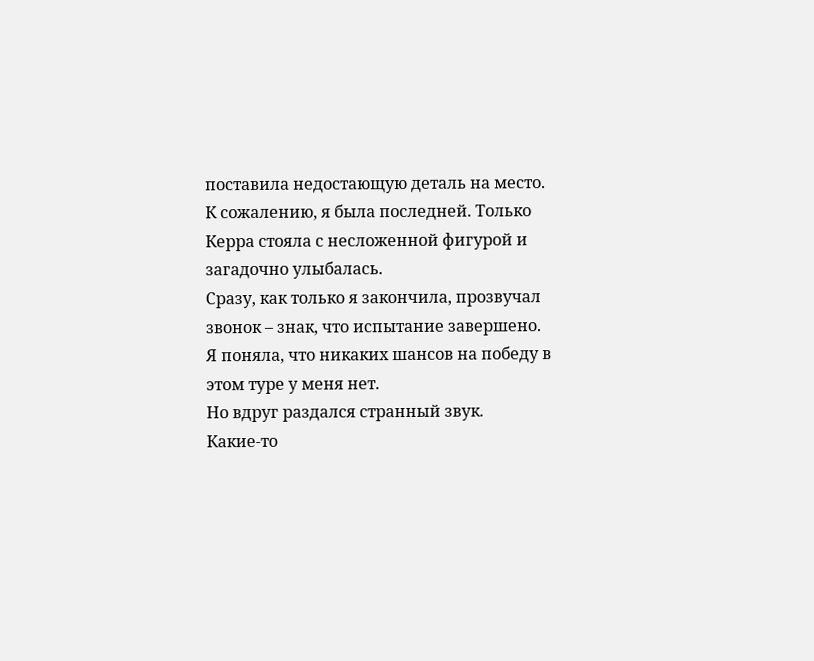поставила недостающую деталь на место. К сожалению, я была последней. Только Керра стояла с несложенной фигурой и загадочно улыбалась.
Сразу, как только я закончила, прозвучал звонок – знак, что испытание завершено. Я поняла, что никаких шансов на победу в этом туре у меня нет.
Но вдруг раздался странный звук.
Какие-то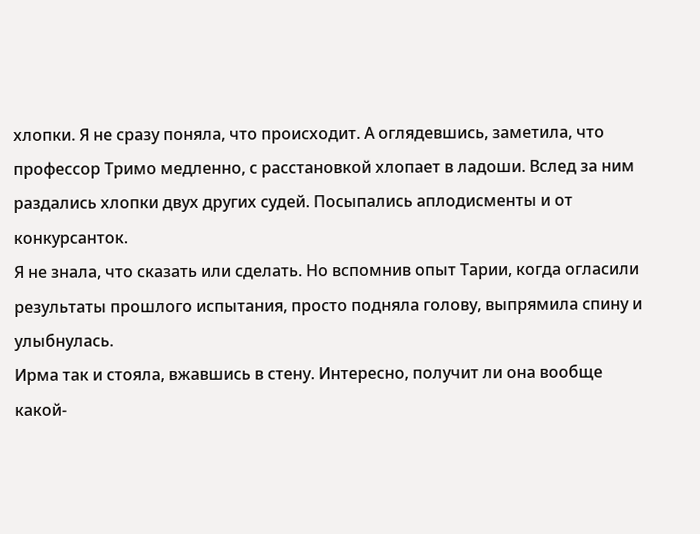хлопки. Я не сразу поняла, что происходит. А оглядевшись, заметила, что профессор Тримо медленно, с расстановкой хлопает в ладоши. Вслед за ним раздались хлопки двух других судей. Посыпались аплодисменты и от конкурсанток.
Я не знала, что сказать или сделать. Но вспомнив опыт Тарии, когда огласили результаты прошлого испытания, просто подняла голову, выпрямила спину и улыбнулась.
Ирма так и стояла, вжавшись в стену. Интересно, получит ли она вообще какой-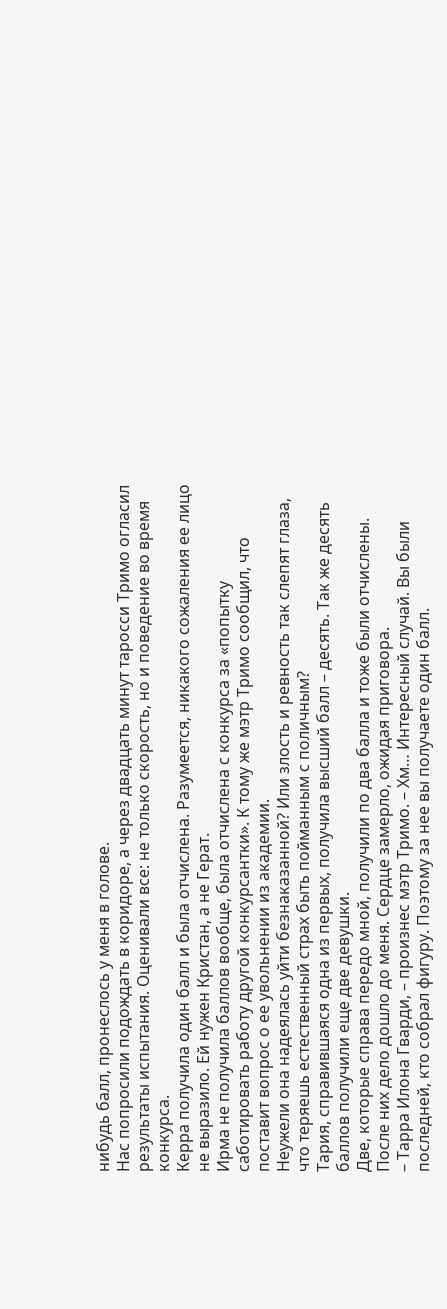нибудь балл, пронеслось у меня в голове.
Нас попросили подождать в коридоре, а через двадцать минут таросси Тримо огласил результаты испытания. Оценивали все: не только скорость, но и поведение во время конкурса.
Керра получила один балл и была отчислена. Разумеется, никакого сожаления ее лицо не выразило. Ей нужен Кристан, а не Герат.
Ирма не получила баллов вообще, была отчислена с конкурса за «попытку саботировать работу другой конкурсантки». К тому же мэтр Тримо сообщил, что поставит вопрос о ее увольнении из академии.
Неужели она надеялась уйти безнаказанной? Или злость и ревность так слепят глаза, что теряешь естественный страх быть пойманным с поличным?
Тария, справившаяся одна из первых, получила высший балл – десять. Так же десять баллов получили еще две девушки.
Две, которые справа передо мной, получили по два балла и тоже были отчислены. После них дело дошло до меня. Сердце замерло, ожидая приговора.
– Тарра Илона Гварди, – произнес мэтр Тримо. – Хм… Интересный случай. Вы были последней, кто собрал фигуру. Поэтому за нее вы получаете один балл.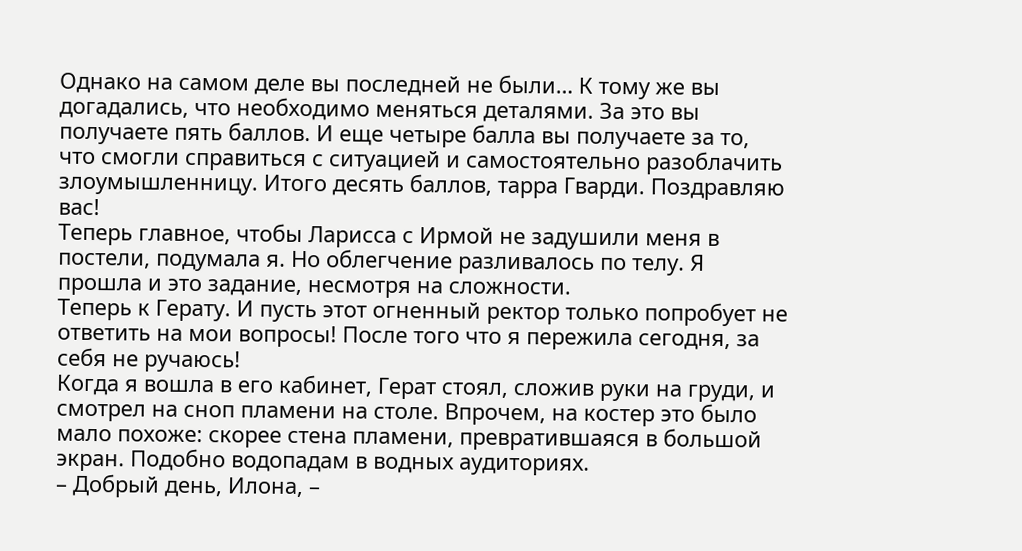Однако на самом деле вы последней не были… К тому же вы догадались, что необходимо меняться деталями. За это вы получаете пять баллов. И еще четыре балла вы получаете за то, что смогли справиться с ситуацией и самостоятельно разоблачить злоумышленницу. Итого десять баллов, тарра Гварди. Поздравляю вас!
Теперь главное, чтобы Ларисса с Ирмой не задушили меня в постели, подумала я. Но облегчение разливалось по телу. Я прошла и это задание, несмотря на сложности.
Теперь к Герату. И пусть этот огненный ректор только попробует не ответить на мои вопросы! После того что я пережила сегодня, за себя не ручаюсь!
Когда я вошла в его кабинет, Герат стоял, сложив руки на груди, и смотрел на сноп пламени на столе. Впрочем, на костер это было мало похоже: скорее стена пламени, превратившаяся в большой экран. Подобно водопадам в водных аудиториях.
– Добрый день, Илона, –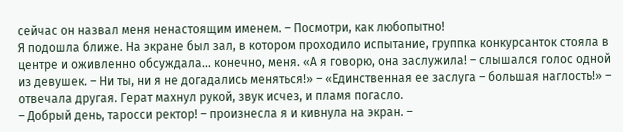сейчас он назвал меня ненастоящим именем. – Посмотри, как любопытно!
Я подошла ближе. На экране был зал, в котором проходило испытание, группка конкурсанток стояла в центре и оживленно обсуждала… конечно, меня. «А я говорю, она заслужила! – слышался голос одной из девушек. – Ни ты, ни я не догадались меняться!» – «Единственная ее заслуга – большая наглость!» – отвечала другая. Герат махнул рукой, звук исчез, и пламя погасло.
– Добрый день, таросси ректор! – произнесла я и кивнула на экран. –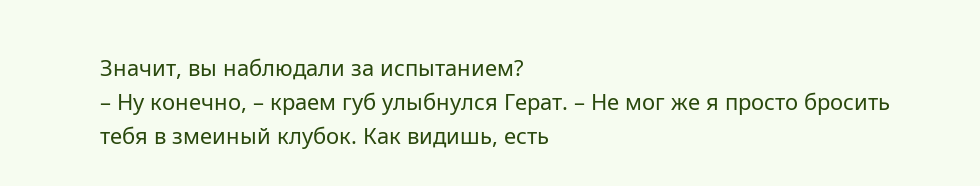Значит, вы наблюдали за испытанием?
– Ну конечно, – краем губ улыбнулся Герат. – Не мог же я просто бросить тебя в змеиный клубок. Как видишь, есть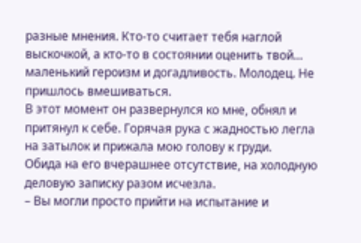разные мнения. Кто-то считает тебя наглой выскочкой, а кто-то в состоянии оценить твой… маленький героизм и догадливость. Молодец. Не пришлось вмешиваться.
В этот момент он развернулся ко мне, обнял и притянул к себе. Горячая рука с жадностью легла на затылок и прижала мою голову к груди.
Обида на его вчерашнее отсутствие, на холодную деловую записку разом исчезла.
– Вы могли просто прийти на испытание и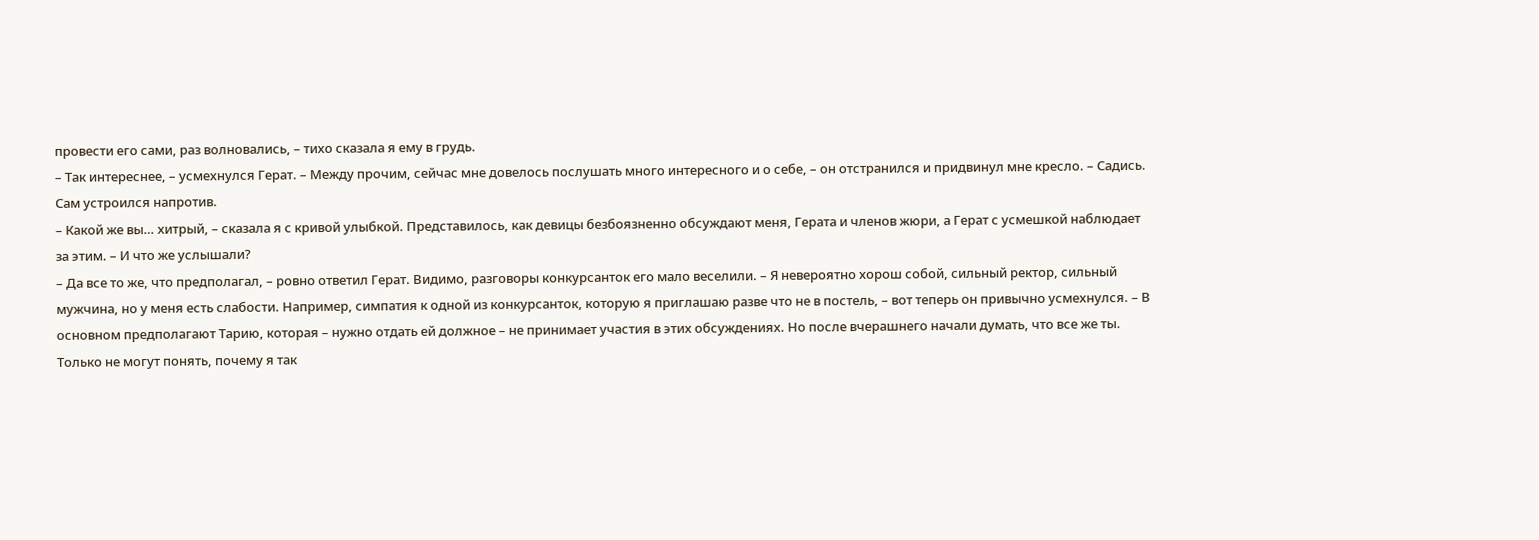провести его сами, раз волновались, – тихо сказала я ему в грудь.
– Так интереснее, – усмехнулся Герат. – Между прочим, сейчас мне довелось послушать много интересного и о себе, – он отстранился и придвинул мне кресло. – Садись.
Сам устроился напротив.
– Какой же вы… хитрый, – сказала я с кривой улыбкой. Представилось, как девицы безбоязненно обсуждают меня, Герата и членов жюри, а Герат с усмешкой наблюдает за этим. – И что же услышали?
– Да все то же, что предполагал, – ровно ответил Герат. Видимо, разговоры конкурсанток его мало веселили. – Я невероятно хорош собой, сильный ректор, сильный мужчина, но у меня есть слабости. Например, симпатия к одной из конкурсанток, которую я приглашаю разве что не в постель, – вот теперь он привычно усмехнулся. – В основном предполагают Тарию, которая – нужно отдать ей должное – не принимает участия в этих обсуждениях. Но после вчерашнего начали думать, что все же ты. Только не могут понять, почему я так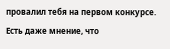провалил тебя на первом конкурсе. Есть даже мнение, что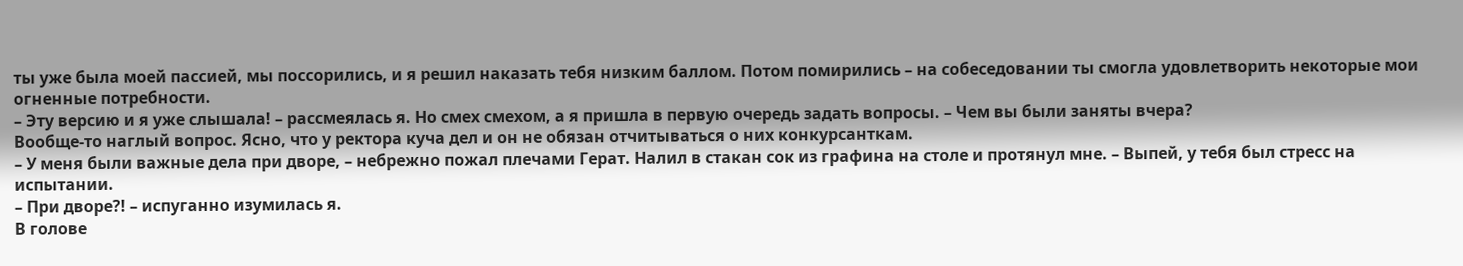ты уже была моей пассией, мы поссорились, и я решил наказать тебя низким баллом. Потом помирились – на собеседовании ты смогла удовлетворить некоторые мои огненные потребности.
– Эту версию и я уже слышала! – рассмеялась я. Но смех смехом, а я пришла в первую очередь задать вопросы. – Чем вы были заняты вчера?
Вообще-то наглый вопрос. Ясно, что у ректора куча дел и он не обязан отчитываться о них конкурсанткам.
– У меня были важные дела при дворе, – небрежно пожал плечами Герат. Налил в стакан сок из графина на столе и протянул мне. – Выпей, у тебя был стресс на испытании.
– При дворе?! – испуганно изумилась я.
В голове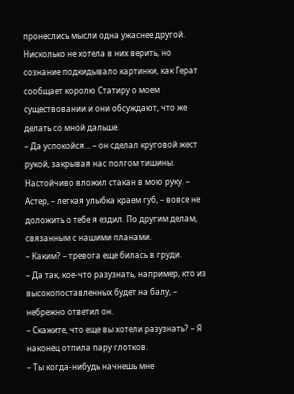пронеслись мысли одна ужаснее другой. Нисколько не хотела в них верить, но сознание подкидывало картинки, как Герат сообщает королю Статиру о моем существовании и они обсуждают, что же делать со мной дальше.
– Да успокойся… – он сделал круговой жест рукой, закрывая нас полгом тишины. Настойчиво вложил стакан в мою руку. – Астер, – легкая улыбка краем губ, – вовсе не доложить о тебе я ездил. По другим делам, связанным с нашими планами.
– Каким? – тревога еще билась в груди.
– Да так, кое-что разузнать, например, кто из высокопоставленных будет на балу, – небрежно ответил он.
– Скажите, что еще вы хотели разузнать? – Я наконец отпила пару глотков.
– Ты когда-нибудь начнешь мне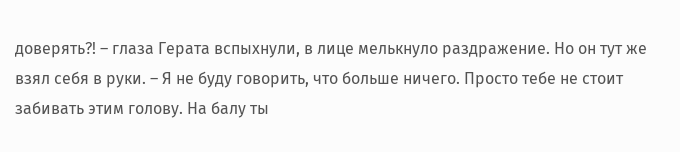доверять?! – глаза Герата вспыхнули, в лице мелькнуло раздражение. Но он тут же взял себя в руки. – Я не буду говорить, что больше ничего. Просто тебе не стоит забивать этим голову. На балу ты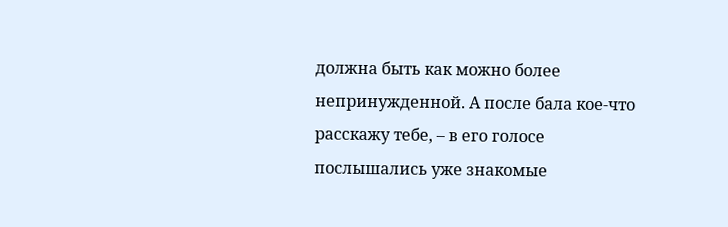должна быть как можно более непринужденной. А после бала кое-что расскажу тебе, – в его голосе послышались уже знакомые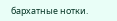бархатные нотки.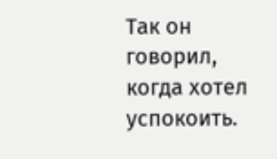Так он говорил, когда хотел успокоить.